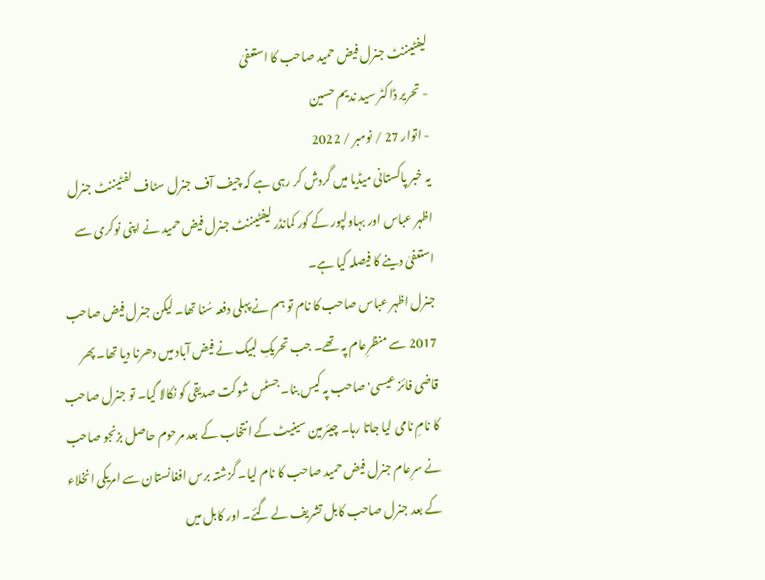لیفٹیننٹ جنرل فیض حمید صاحب کا استعفیٰ
- تحریر ڈاکٹر سید ندیم حسین
- اتوار 27 / نومبر / 2022
یہ خبر پاکستانی میڈیا میں گردش کر رہی ہے کہ چیف آف جنرل سٹاف لفٹیننٹ جنرل اظہر عباس اور بہاولپور کے کور کمانڈر لیفٹیننٹ جنرل فیض حمید نے اپنی نوکری سے استعفیٰ دینے کا فیصلہ کیا ہے۔
جنرل اظہر عباس صاحب کا نام تو ہم نے پہلی دفعہ سُنا تھا۔ لیکن جنرل فیض صاحب 2017 سے منظرِعام پہ تھے۔ جب تحریکِ لبیک نے فیض آباد میں دھرنا دیا تھا۔ پھر قاضی فائز عیسی' صاحب پہ کیس بنا۔ جسٹس شوکت صدیقی کو نکالا گیا۔ تو جنرل صاحب کا نامِ نامی لیا جاتا رہا۔ چیئرمین سینیٹ کے انتخاب کے بعد مرحوم حاصل بزنجو صاحب نے سرِعام جنرل فیض حمید صاحب کا نام لیا۔ گزشتہ برس افغانستان سے امریکی انخلاء کے بعد جنرل صاحب کابل تشریف لے گئے۔ اور کابل میں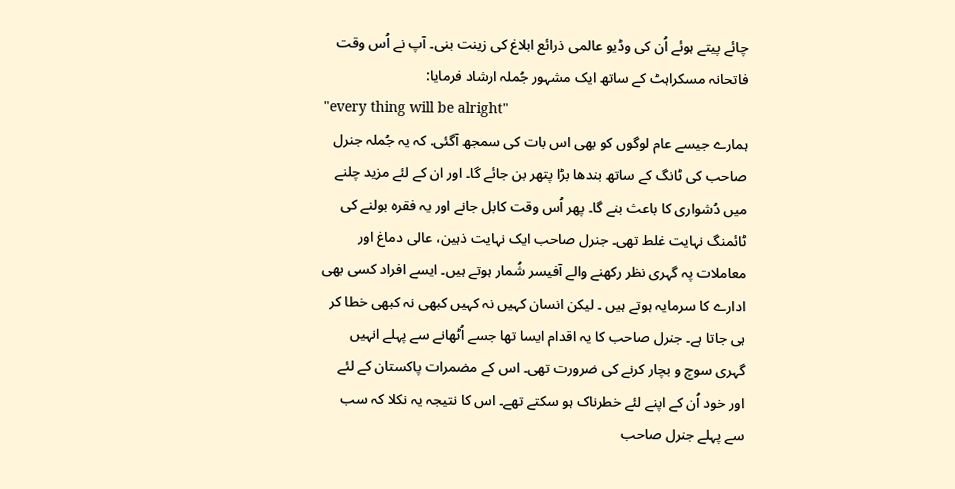چائے پیتے ہوئے اُن کی وڈیو عالمی ذرائع ابلاغ کی زینت بنی۔ آپ نے اُس وقت فاتحانہ مسکراہٹ کے ساتھ ایک مشہور جُملہ ارشاد فرمایا:
"every thing will be alright"
ہمارے جیسے عام لوگوں کو بھی اس بات کی سمجھ آگئی. کہ یہ جُملہ جنرل صاحب کی ٹانگ کے ساتھ بندھا بڑا پتھر بن جائے گا۔ اور ان کے لئے مزید چلنے میں دُشواری کا باعث بنے گا۔ پھر اُس وقت کابل جانے اور یہ فقرہ بولنے کی ٹائمنگ نہایت غلط تھی۔ جنرل صاحب ایک نہایت ذہین، عالی دماغ اور معاملات پہ گہری نظر رکھنے والے آفیسر شُمار ہوتے ہیں۔ ایسے افراد کسی بھی ادارے کا سرمایہ ہوتے ہیں ۔ لیکن انسان کہیں نہ کہیں کبھی نہ کبھی خطا کر ہی جاتا ہے۔ جنرل صاحب کا یہ اقدام ایسا تھا جسے اُٹھانے سے پہلے انہیں گہری سوچ و بچار کرنے کی ضرورت تھی۔ اس کے مضمرات پاکستان کے لئے اور خود اُن کے اپنے لئے خطرناک ہو سکتے تھے۔ اس کا نتیجہ یہ نکلا کہ سب سے پہلے جنرل صاحب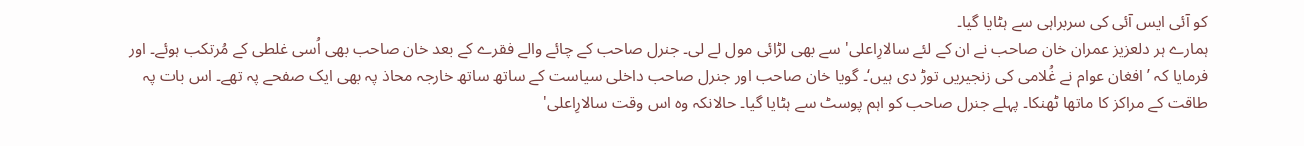کو آئی ایس آئی کی سربراہی سے ہٹایا گیا۔
ہمارے ہر دلعزیز عمران خان صاحب نے ان کے لئے سالارِاعلی' سے بھی لڑائی مول لے لی۔ جنرل صاحب کے چائے والے فقرے کے بعد خان صاحب بھی اُسی غلطی کے مُرتکب ہوئے۔ اور فرمایا کہ ’افغان عوام نے غُلامی کی زنجیریں توڑ دی ہیں‘۔ گویا خان صاحب اور جنرل صاحب داخلی سیاست کے ساتھ ساتھ خارجہ محاذ پہ بھی ایک صفحے پہ تھے۔ اس بات پہ طاقت کے مراکز کا ماتھا ٹھنکا۔ پہلے جنرل صاحب کو اہم پوسٹ سے ہٹایا گیا۔ حالانکہ وہ اس وقت سالارِاعلی'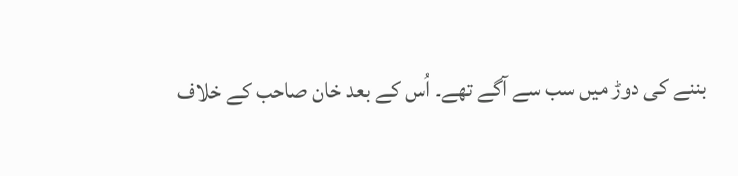بننے کی دوڑ میں سب سے آگے تھے۔ اُس کے بعد خان صاحب کے خلاف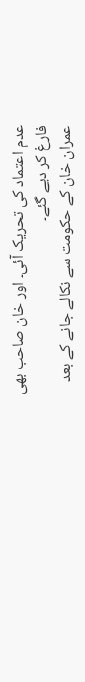عدم اعتماد کی تحریک آئی۔ اور خان صاحب بھی فارغ کر دیے گئے۔
عمران خان کے حکومت سے نکالے جانے کے بعد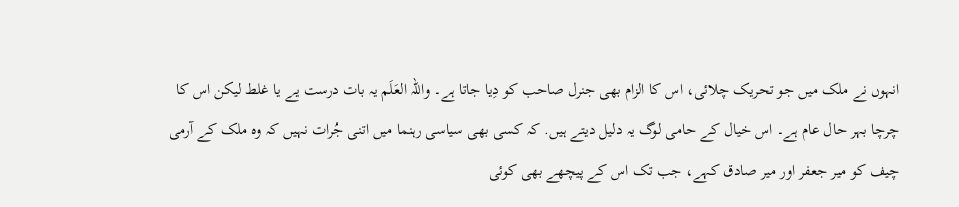انہوں نے ملک میں جو تحریک چلائی، اس کا الزام بھی جنرل صاحب کو دِیا جاتا ہے۔ واللہ العَلَم یہ بات درست یے یا غلط لیکن اس کا چرچا بہر حال عام ہے۔ اس خیال کے حامی لوگ یہ دلیل دیتے ہیں. کہ کسی بھی سیاسی رہنما میں اتنی جُرات نہیں کہ وہ ملک کے آرمی چیف کو میر جعفر اور میر صادق کہے، جب تک اس کے پیچھے بھی کوئی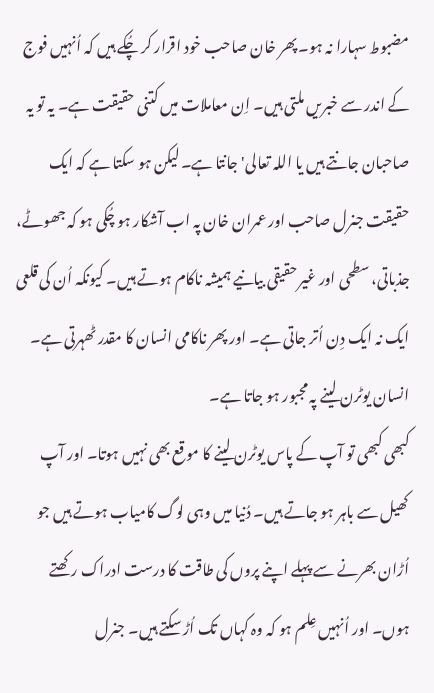مضبوط سہارا نہ ہو۔ پھر خان صاحب خود اقرار کر چُکے ہیں کہ اُنہیں فوج کے اندر سے خبریں ملتی ہیں۔ اِن معاملات میں کتنی حقیقت ہے۔ یہ تو یہ صاحبان جانتے ہیں یا اللہ تعالی' جانتا ہے۔ لیکن ہو سکتا ہے کہ ایک حقیقت جنرل صاحب اور عمران خان پہ اب آشکار ہو چُکی ہو کہ جھوٹے، جذباتی، سطحی اور غیر حقیقی بیانیے ہمیشہ ناکام ہوتے ہیں۔ کیونکہ اُن کی قلعی ایک نہ ایک دِن اُتر جاتی ہے۔ اور پھر ناکامی انسان کا مقدر ٹھہرتی ہے۔ انسان یوٹرن لینے پہ مجبور ہو جاتا ہے۔
کبھی کبھی تو آپ کے پاس یوٹرن لینے کا موقع بھی نہیں ہوتا۔ اور آپ کھیل سے باہر ہو جاتے ہیں۔ دُنیا میں وہی لوگ کامیاب ہوتے ہیں جو اُڑان بھرنے سے پہلے اپنے پروں کی طاقت کا درست ادراک رکھتے ہوں۔ اور اُنہیں عِلم ہو کہ وہ کہاں تک اُڑ سکتے ہیں۔ جنرل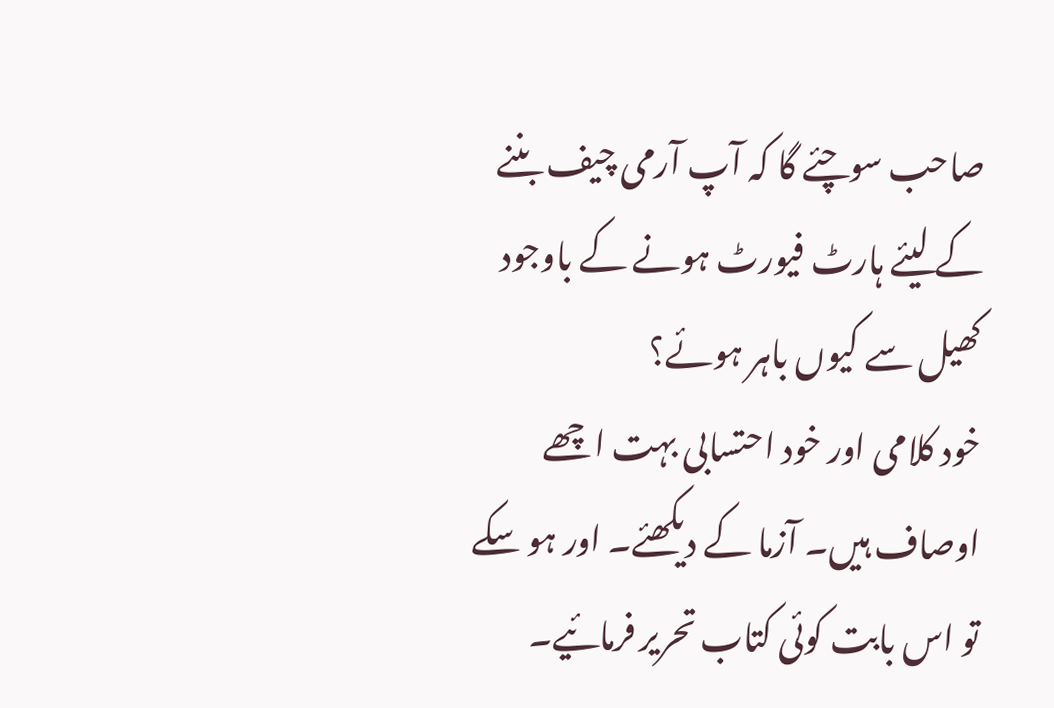صاحب سوچئے گا کہ آپ آرمی چیف بننے کے لیئے ہارٹ فیورٹ ہونے کے باوجود کھیل سے کیوں باہر ہوئے؟
خود کلامی اور خود احتسابی بہت اچھے اوصاف ہیں۔ آزما کے دیکھئے۔ اور ہو سکے تو اس بابت کوئی کتاب تحریر فرمائیے۔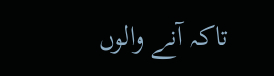تاکہ آنے والوں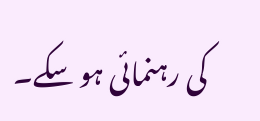کی رہنمائی ہو سکے۔